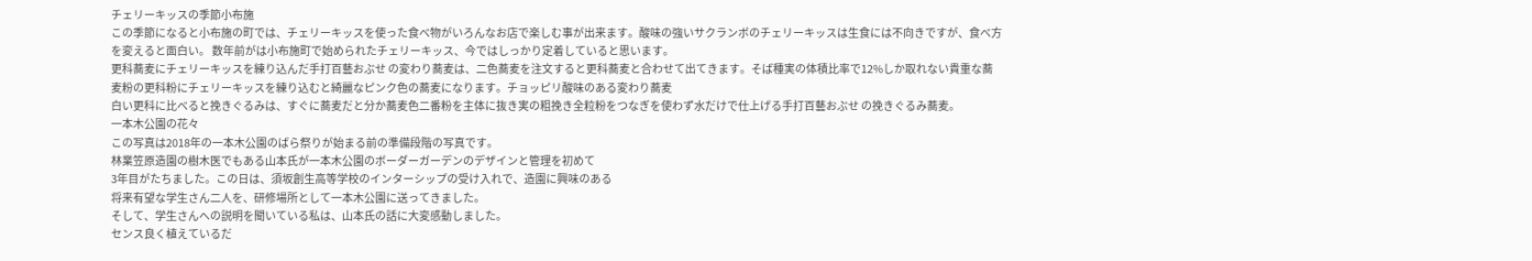チェリーキッスの季節小布施
この季節になると小布施の町では、チェリーキッスを使った食べ物がいろんなお店で楽しむ事が出来ます。酸味の強いサクランボのチェリーキッスは生食には不向きですが、食べ方を変えると面白い。 数年前がは小布施町で始められたチェリーキッス、今ではしっかり定着していると思います。
更科蕎麦にチェリーキッスを練り込んだ手打百藝おぶせ の変わり蕎麦は、二色蕎麦を注文すると更科蕎麦と合わせて出てきます。そば種実の体積比率で12%しか取れない貴重な蕎麦粉の更科粉にチェリーキッスを練り込むと綺麗なピンク色の蕎麦になります。チョッピリ酸味のある変わり蕎麦
白い更科に比べると挽きぐるみは、すぐに蕎麦だと分か蕎麦色二番粉を主体に抜き実の粗挽き全粒粉をつなぎを使わず水だけで仕上げる手打百藝おぶせ の挽きぐるみ蕎麦。
一本木公園の花々
この写真は2018年の一本木公園のばら祭りが始まる前の準備段階の写真です。
林業笠原造園の樹木医でもある山本氏が一本木公園のボーダーガーデンのデザインと管理を初めて
3年目がたちました。この日は、須坂創生高等学校のインターシップの受け入れで、造園に興味のある
将来有望な学生さん二人を、研修場所として一本木公園に送ってきました。
そして、学生さんへの説明を聞いている私は、山本氏の話に大変感動しました。
センス良く植えているだ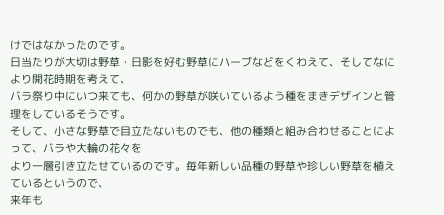けではなかったのです。
日当たりが大切は野草・日影を好む野草にハーブなどをくわえて、そしてなにより開花時期を考えて、
バラ祭り中にいつ来ても、何かの野草が咲いているよう種をまきデザインと管理をしているそうです。
そして、小さな野草で目立たないものでも、他の種類と組み合わせることによって、バラや大輪の花々を
より一層引き立たせているのです。毎年新しい品種の野草や珍しい野草を植えているというので、
来年も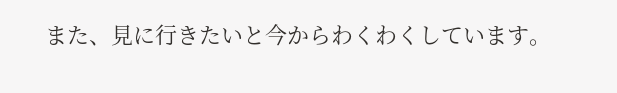また、見に行きたいと今からわくわくしています。